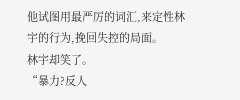他试图用最严厉的词汇,来定性林宇的行为,挽回失控的局面。
林宇却笑了。
“暴力?反人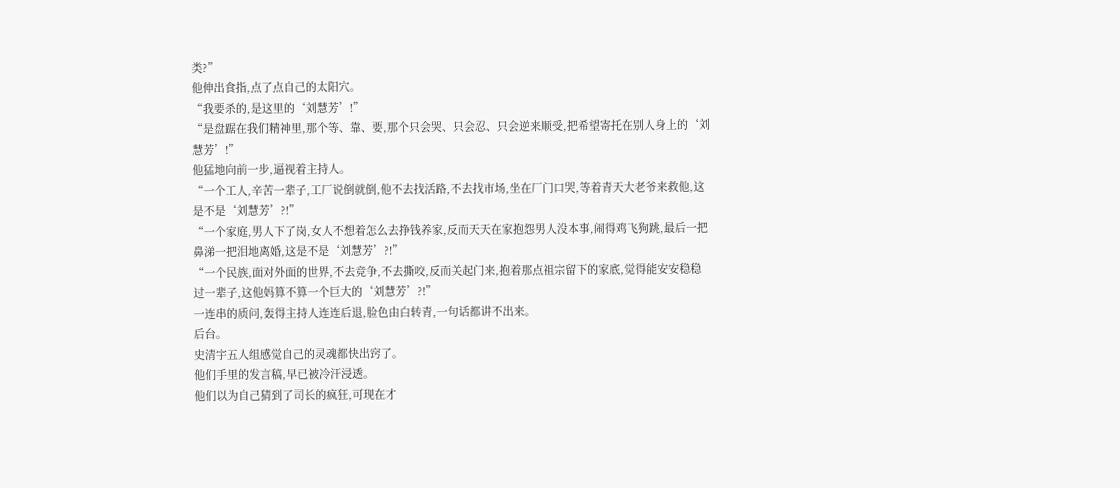类?”
他伸出食指,点了点自己的太阳穴。
“我要杀的,是这里的‘刘慧芳’!”
“是盘踞在我们精神里,那个等、靠、要,那个只会哭、只会忍、只会逆来顺受,把希望寄托在别人身上的‘刘慧芳’!”
他猛地向前一步,逼视着主持人。
“一个工人,辛苦一辈子,工厂说倒就倒,他不去找活路,不去找市场,坐在厂门口哭,等着青天大老爷来救他,这是不是‘刘慧芳’?!”
“一个家庭,男人下了岗,女人不想着怎么去挣钱养家,反而天天在家抱怨男人没本事,闹得鸡飞狗跳,最后一把鼻涕一把泪地离婚,这是不是‘刘慧芳’?!”
“一个民族,面对外面的世界,不去竞争,不去撕咬,反而关起门来,抱着那点祖宗留下的家底,觉得能安安稳稳过一辈子,这他妈算不算一个巨大的‘刘慧芳’?!”
一连串的质问,轰得主持人连连后退,脸色由白转青,一句话都讲不出来。
后台。
史清宇五人组感觉自己的灵魂都快出窍了。
他们手里的发言稿,早已被冷汗浸透。
他们以为自己猜到了司长的疯狂,可现在才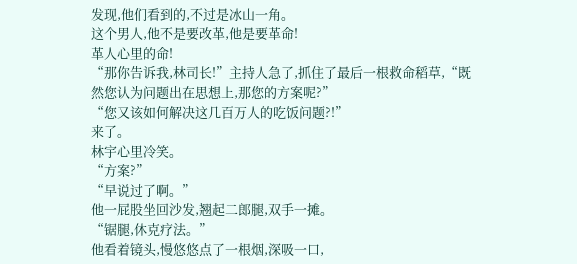发现,他们看到的,不过是冰山一角。
这个男人,他不是要改革,他是要革命!
革人心里的命!
“那你告诉我,林司长!”主持人急了,抓住了最后一根救命稻草,“既然您认为问题出在思想上,那您的方案呢?”
“您又该如何解决这几百万人的吃饭问题?!”
来了。
林宇心里冷笑。
“方案?”
“早说过了啊。”
他一屁股坐回沙发,翘起二郎腿,双手一摊。
“锯腿,休克疗法。”
他看着镜头,慢悠悠点了一根烟,深吸一口,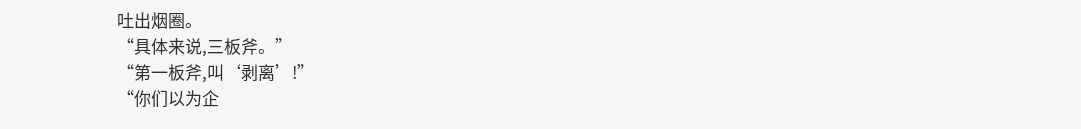吐出烟圈。
“具体来说,三板斧。”
“第一板斧,叫‘剥离’!”
“你们以为企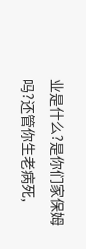业是什么?是你们家保姆吗?还管你生老病死,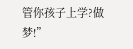管你孩子上学?做梦!”